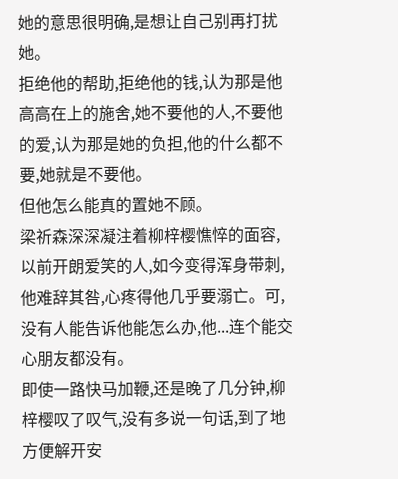她的意思很明确,是想让自己别再打扰她。
拒绝他的帮助,拒绝他的钱,认为那是他高高在上的施舍,她不要他的人,不要他的爱,认为那是她的负担,他的什么都不要,她就是不要他。
但他怎么能真的置她不顾。
梁祈森深深凝注着柳梓樱憔悴的面容,以前开朗爱笑的人,如今变得浑身带刺,他难辞其咎,心疼得他几乎要溺亡。可,没有人能告诉他能怎么办,他...连个能交心朋友都没有。
即使一路快马加鞭,还是晚了几分钟,柳梓樱叹了叹气,没有多说一句话,到了地方便解开安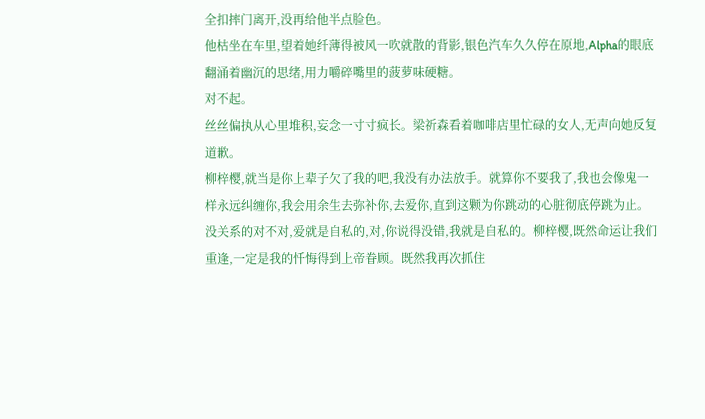全扣摔门离开,没再给他半点脸色。
他枯坐在车里,望着她纤薄得被风一吹就散的背影,银色汽车久久停在原地,Alpha的眼底翻涌着幽沉的思绪,用力嚼碎嘴里的菠萝味硬糖。
对不起。
丝丝偏执从心里堆积,妄念一寸寸疯长。梁祈森看着咖啡店里忙碌的女人,无声向她反复道歉。
柳梓樱,就当是你上辈子欠了我的吧,我没有办法放手。就算你不要我了,我也会像鬼一样永远纠缠你,我会用余生去弥补你,去爱你,直到这颗为你跳动的心脏彻底停跳为止。
没关系的对不对,爱就是自私的,对,你说得没错,我就是自私的。柳梓樱,既然命运让我们重逢,一定是我的忏悔得到上帝眷顾。既然我再次抓住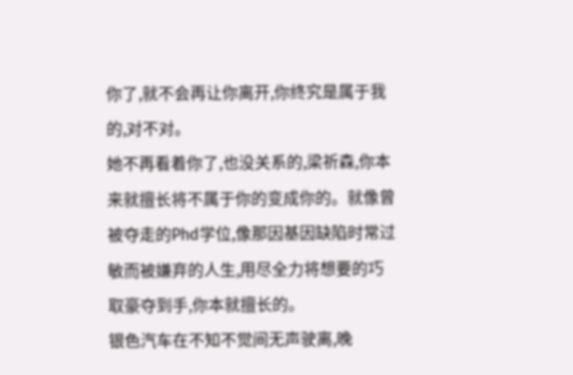你了,就不会再让你离开,你终究是属于我的,对不对。
她不再看着你了,也没关系的,梁祈森,你本来就擅长将不属于你的变成你的。就像曾被夺走的Phd学位,像那因基因缺陷时常过敏而被嫌弃的人生,用尽全力将想要的巧取豪夺到手,你本就擅长的。
银色汽车在不知不觉间无声驶离,晚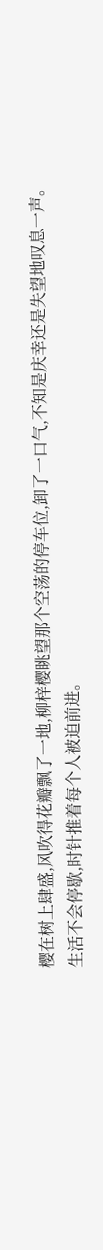樱在树上肆盛,风吹得花瓣飘了一地,柳梓樱眺望那个空荡的停车位,卸了一口气,不知是庆幸还是失望地叹息一声。
生活不会停歇,时针推着每个人被迫前进。